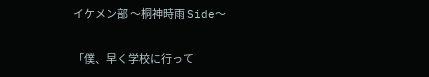イケメン部 〜桐神時雨 Side〜

「僕、早く学校に行って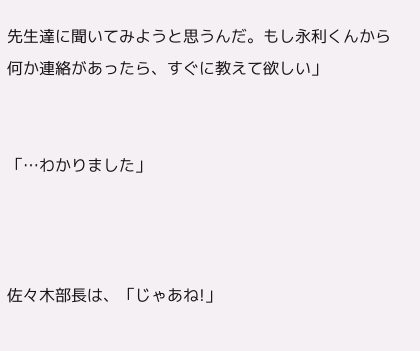先生達に聞いてみようと思うんだ。もし永利くんから何か連絡があったら、すぐに教えて欲しい」


「…わかりました」



佐々木部長は、「じゃあね!」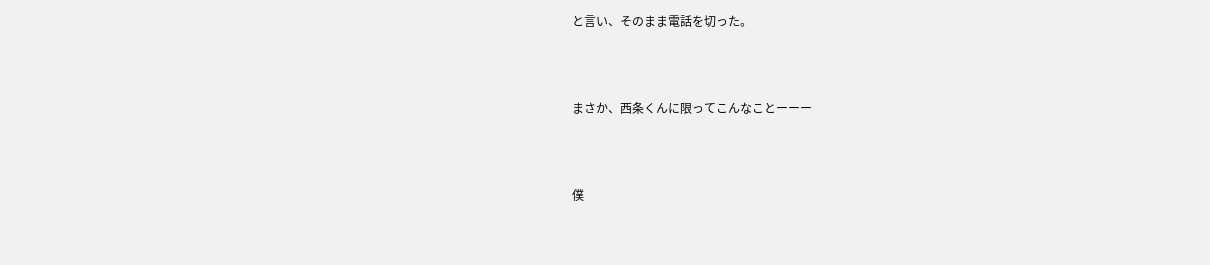と言い、そのまま電話を切った。




まさか、西条くんに限ってこんなことーーー




僕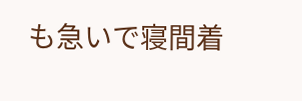も急いで寝間着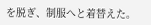を脱ぎ、制服へと着替えた。